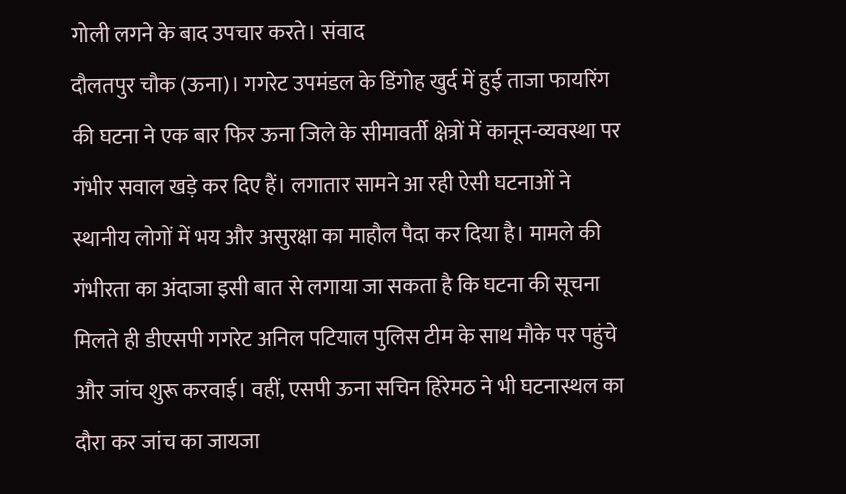गोली लगने के बाद उपचार करते। संवाद
दौलतपुर चौक (ऊना)। गगरेट उपमंडल के डिंगोह खुर्द में हुई ताजा फायरिंग की घटना ने एक बार फिर ऊना जिले के सीमावर्ती क्षेत्रों में कानून-व्यवस्था पर गंभीर सवाल खड़े कर दिए हैं। लगातार सामने आ रही ऐसी घटनाओं ने स्थानीय लोगों में भय और असुरक्षा का माहौल पैदा कर दिया है। मामले की गंभीरता का अंदाजा इसी बात से लगाया जा सकता है कि घटना की सूचना मिलते ही डीएसपी गगरेट अनिल पटियाल पुलिस टीम के साथ मौके पर पहुंचे और जांच शुरू करवाई। वहीं, एसपी ऊना सचिन हिरेमठ ने भी घटनास्थल का दौरा कर जांच का जायजा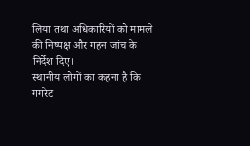लिया तथा अधिकारियों को मामले की निष्पक्ष और गहन जांच के निर्देश दिए।
स्थानीय लोगों का कहना है कि गगरेट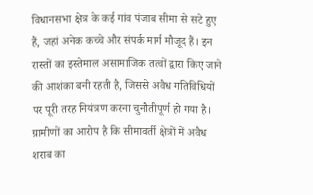विधानसभा क्षेत्र के कई गांव पंजाब सीमा से सटे हुए हैं, जहां अनेक कच्चे और संपर्क मार्ग मौजूद हैं। इन रास्तों का इस्तेमाल असामाजिक तत्वों द्वारा किए जाने की आशंका बनी रहती है, जिससे अवैध गतिविधियों पर पूरी तरह नियंत्रण करना चुनौतीपूर्ण हो गया है।
ग्रामीणों का आरोप है कि सीमावर्ती क्षेत्रों में अवैध शराब का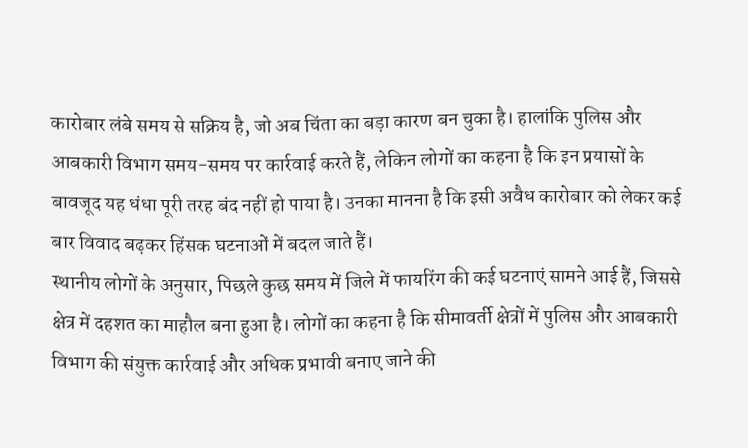कारोबार लंबे समय से सक्रिय है, जो अब चिंता का बड़ा कारण बन चुका है। हालांकि पुलिस और आबकारी विभाग समय-समय पर कार्रवाई करते हैं, लेकिन लोगों का कहना है कि इन प्रयासों के बावजूद यह धंधा पूरी तरह बंद नहीं हो पाया है। उनका मानना है कि इसी अवैध कारोबार को लेकर कई बार विवाद बढ़कर हिंसक घटनाओं में बदल जाते हैं।
स्थानीय लोगों के अनुसार, पिछले कुछ समय में जिले में फायरिंग की कई घटनाएं सामने आई हैं, जिससे क्षेत्र में दहशत का माहौल बना हुआ है। लोगों का कहना है कि सीमावर्ती क्षेत्रों में पुलिस और आबकारी विभाग की संयुक्त कार्रवाई और अधिक प्रभावी बनाए जाने की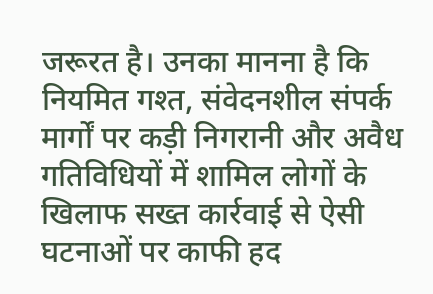जरूरत है। उनका मानना है कि नियमित गश्त, संवेदनशील संपर्क मार्गों पर कड़ी निगरानी और अवैध गतिविधियों में शामिल लोगों के खिलाफ सख्त कार्रवाई से ऐसी घटनाओं पर काफी हद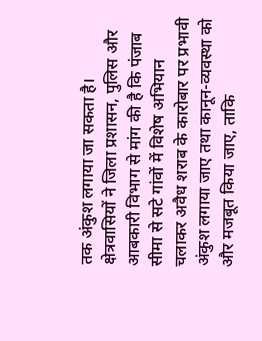तक अंकुश लगाया जा सकता है।
क्षेत्रवासियों ने जिला प्रशासन, पुलिस और आबकारी विभाग से मांग की है कि पंजाब सीमा से सटे गांवों में विशेष अभियान चलाकर अवैध शराब के कारोबार पर प्रभावी अंकुश लगाया जाए तथा कानून-व्यवस्था को और मजबूत किया जाए, ताकि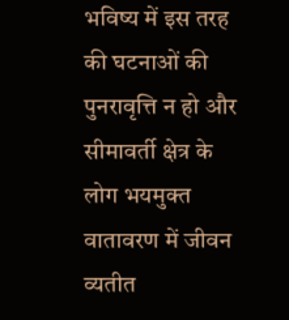भविष्य में इस तरह की घटनाओं की पुनरावृत्ति न हो और सीमावर्ती क्षेत्र के लोग भयमुक्त वातावरण में जीवन व्यतीत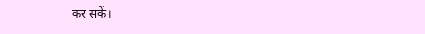कर सकें।